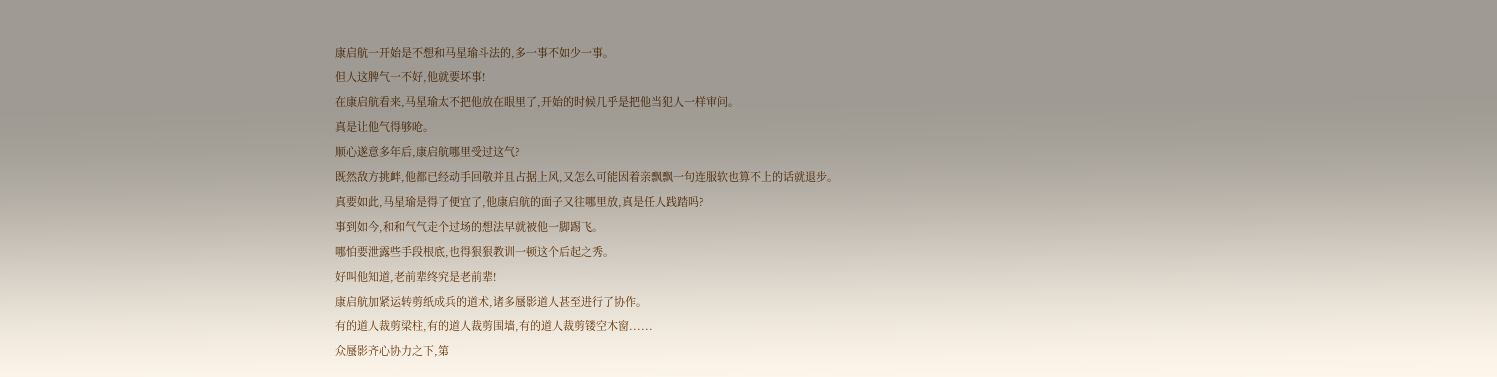康启航一开始是不想和马星瑜斗法的,多一事不如少一事。
但人这脾气一不好,他就要坏事!
在康启航看来,马星瑜太不把他放在眼里了,开始的时候几乎是把他当犯人一样审问。
真是让他气得够呛。
顺心遂意多年后,康启航哪里受过这气?
既然敌方挑衅,他都已经动手回敬并且占据上风,又怎么可能因着亲飘飘一句连服软也算不上的话就退步。
真要如此,马星瑜是得了便宜了,他康启航的面子又往哪里放,真是任人践踏吗?
事到如今,和和气气走个过场的想法早就被他一脚踢飞。
哪怕要泄露些手段根底,也得狠狠教训一顿这个后起之秀。
好叫他知道,老前辈终究是老前辈!
康启航加紧运转剪纸成兵的道术,诸多蜃影道人甚至进行了协作。
有的道人裁剪梁柱,有的道人裁剪围墙,有的道人裁剪镂空木窗......
众蜃影齐心协力之下,第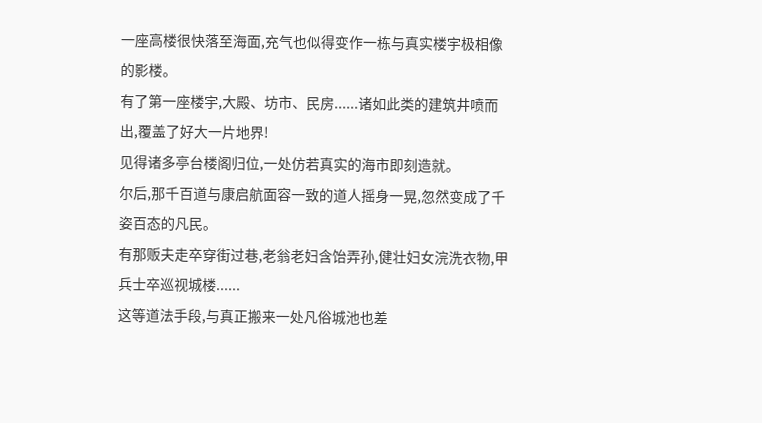一座高楼很快落至海面,充气也似得变作一栋与真实楼宇极相像的影楼。
有了第一座楼宇,大殿、坊市、民房......诸如此类的建筑井喷而出,覆盖了好大一片地界!
见得诸多亭台楼阁归位,一处仿若真实的海市即刻造就。
尔后,那千百道与康启航面容一致的道人摇身一晃,忽然变成了千姿百态的凡民。
有那贩夫走卒穿街过巷,老翁老妇含饴弄孙,健壮妇女浣洗衣物,甲兵士卒巡视城楼......
这等道法手段,与真正搬来一处凡俗城池也差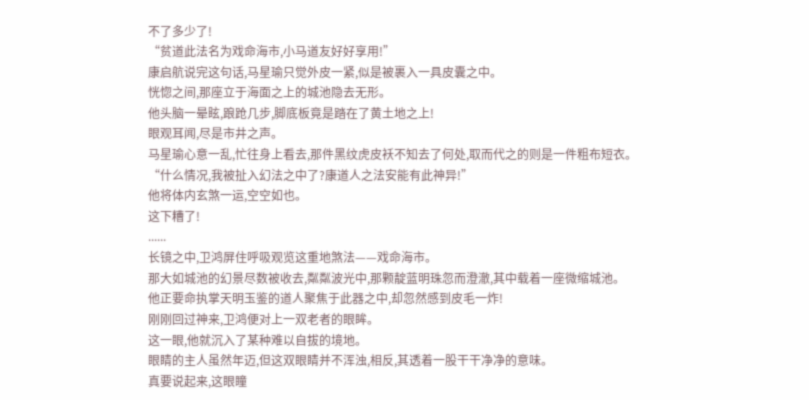不了多少了!
“贫道此法名为戏命海市,小马道友好好享用!”
康启航说完这句话,马星瑜只觉外皮一紧,似是被裹入一具皮囊之中。
恍惚之间,那座立于海面之上的城池隐去无形。
他头脑一晕眩,踉跄几步,脚底板竟是踏在了黄土地之上!
眼观耳闻,尽是市井之声。
马星瑜心意一乱,忙往身上看去,那件黑纹虎皮袄不知去了何处,取而代之的则是一件粗布短衣。
“什么情况,我被扯入幻法之中了?康道人之法安能有此神异!”
他将体内玄煞一运,空空如也。
这下糟了!
......
长镜之中,卫鸿屏住呼吸观览这重地煞法——戏命海市。
那大如城池的幻景尽数被收去,粼粼波光中,那颗靛蓝明珠忽而澄澈,其中载着一座微缩城池。
他正要命执掌天明玉鉴的道人聚焦于此器之中,却忽然感到皮毛一炸!
刚刚回过神来,卫鸿便对上一双老者的眼眸。
这一眼,他就沉入了某种难以自拔的境地。
眼睛的主人虽然年迈,但这双眼睛并不浑浊,相反,其透着一股干干净净的意味。
真要说起来,这眼瞳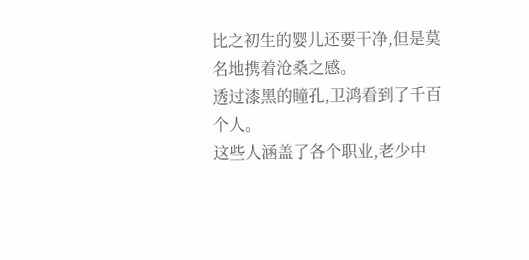比之初生的婴儿还要干净,但是莫名地携着沧桑之感。
透过漆黑的瞳孔,卫鸿看到了千百个人。
这些人涵盖了各个职业,老少中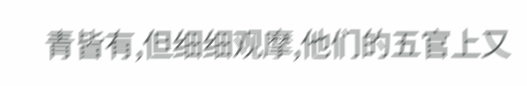青皆有,但细细观摩,他们的五官上又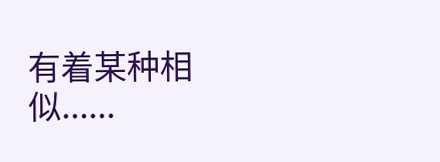有着某种相似......